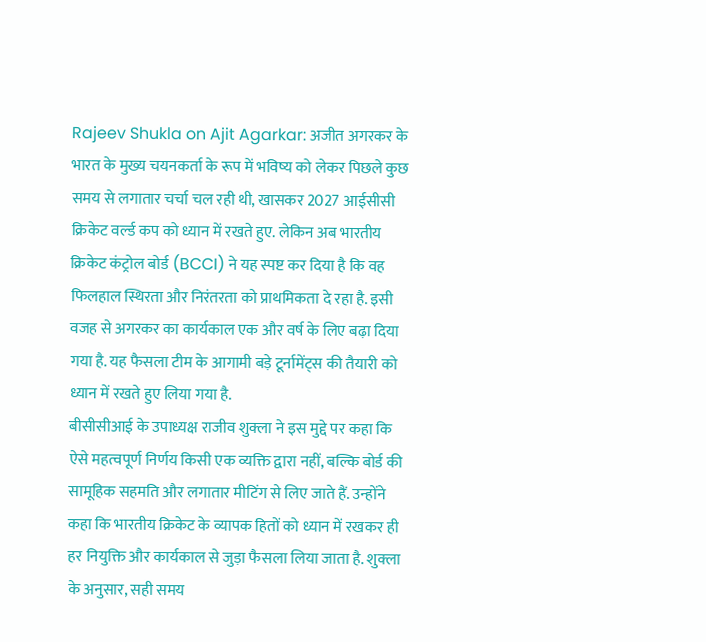Rajeev Shukla on Ajit Agarkar: अजीत अगरकर के भारत के मुख्य चयनकर्ता के रूप में भविष्य को लेकर पिछले कुछ समय से लगातार चर्चा चल रही थी, खासकर 2027 आईसीसी क्रिकेट वर्ल्ड कप को ध्यान में रखते हुए. लेकिन अब भारतीय क्रिकेट कंट्रोल बोर्ड (BCCI) ने यह स्पष्ट कर दिया है कि वह फिलहाल स्थिरता और निरंतरता को प्राथमिकता दे रहा है. इसी वजह से अगरकर का कार्यकाल एक और वर्ष के लिए बढ़ा दिया गया है. यह फैसला टीम के आगामी बड़े टूर्नामेंट्स की तैयारी को ध्यान में रखते हुए लिया गया है.
बीसीसीआई के उपाध्यक्ष राजीव शुक्ला ने इस मुद्दे पर कहा कि ऐसे महत्वपूर्ण निर्णय किसी एक व्यक्ति द्वारा नहीं, बल्कि बोर्ड की सामूहिक सहमति और लगातार मीटिंग से लिए जाते हैं. उन्होंने कहा कि भारतीय क्रिकेट के व्यापक हितों को ध्यान में रखकर ही हर नियुक्ति और कार्यकाल से जुड़ा फैसला लिया जाता है. शुक्ला के अनुसार, सही समय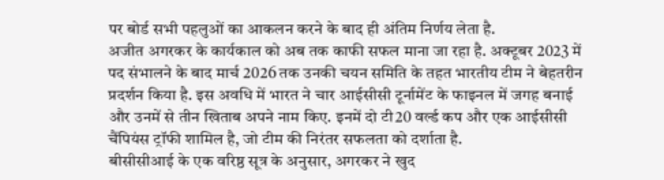पर बोर्ड सभी पहलुओं का आकलन करने के बाद ही अंतिम निर्णय लेता है.
अजीत अगरकर के कार्यकाल को अब तक काफी सफल माना जा रहा है. अक्टूबर 2023 में पद संभालने के बाद मार्च 2026 तक उनकी चयन समिति के तहत भारतीय टीम ने बेहतरीन प्रदर्शन किया है. इस अवधि में भारत ने चार आईसीसी टूर्नामेंट के फाइनल में जगह बनाई और उनमें से तीन खिताब अपने नाम किए. इनमें दो टी20 वर्ल्ड कप और एक आईसीसी चैंपियंस ट्रॉफी शामिल है, जो टीम की निरंतर सफलता को दर्शाता है.
बीसीसीआई के एक वरिष्ठ सूत्र के अनुसार, अगरकर ने खुद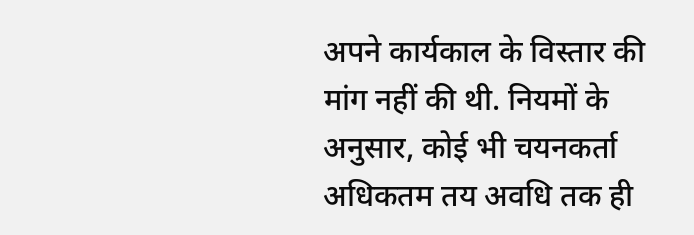अपने कार्यकाल के विस्तार की मांग नहीं की थी. नियमों के अनुसार, कोई भी चयनकर्ता अधिकतम तय अवधि तक ही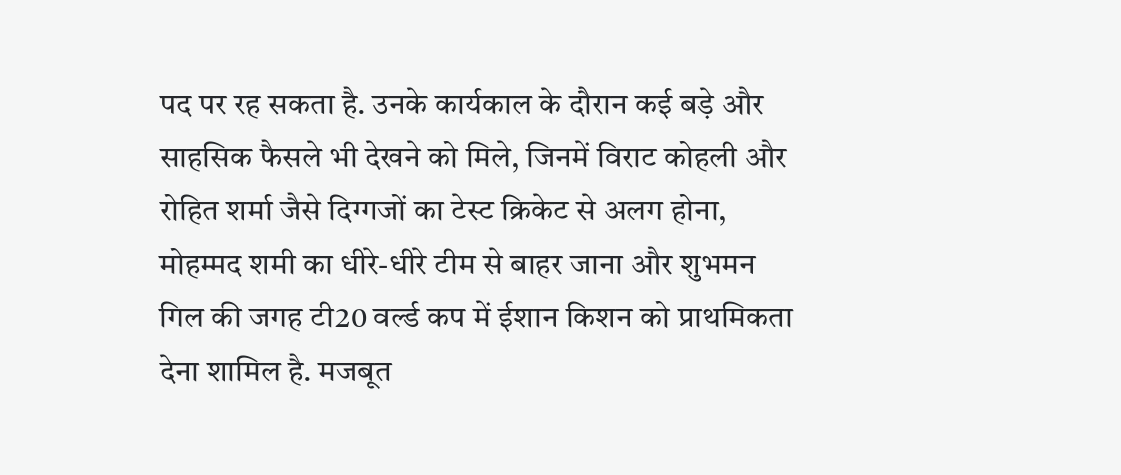पद पर रह सकता है. उनके कार्यकाल के दौरान कई बड़े और साहसिक फैसले भी देखने को मिले, जिनमें विराट कोहली और रोहित शर्मा जैसे दिग्गजों का टेस्ट क्रिकेट से अलग होना, मोहम्मद शमी का धीरे-धीरे टीम से बाहर जाना और शुभमन गिल की जगह टी20 वर्ल्ड कप में ईशान किशन को प्राथमिकता देना शामिल है. मजबूत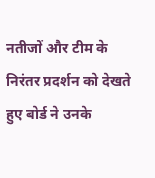नतीजों और टीम के निरंतर प्रदर्शन को देखते हुए बोर्ड ने उनके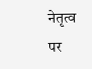नेतृत्व पर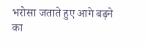भरोसा जताते हुए आगे बढ़ने का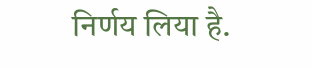निर्णय लिया है.